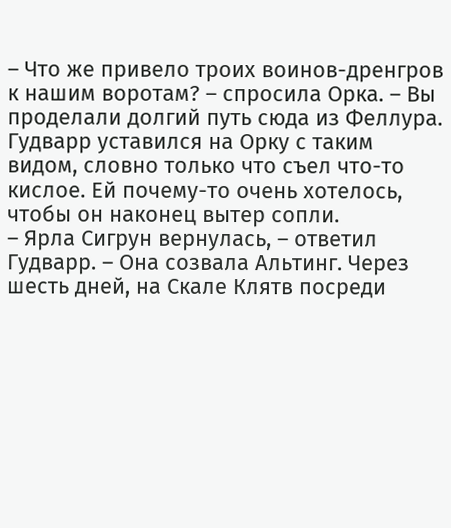– Что же привело троих воинов-дренгров к нашим воротам? – спросила Орка. – Вы проделали долгий путь сюда из Феллура.
Гудварр уставился на Орку с таким видом, словно только что съел что-то кислое. Ей почему-то очень хотелось, чтобы он наконец вытер сопли.
– Ярла Сигрун вернулась, – ответил Гудварр. – Она созвала Альтинг. Через шесть дней, на Скале Клятв посреди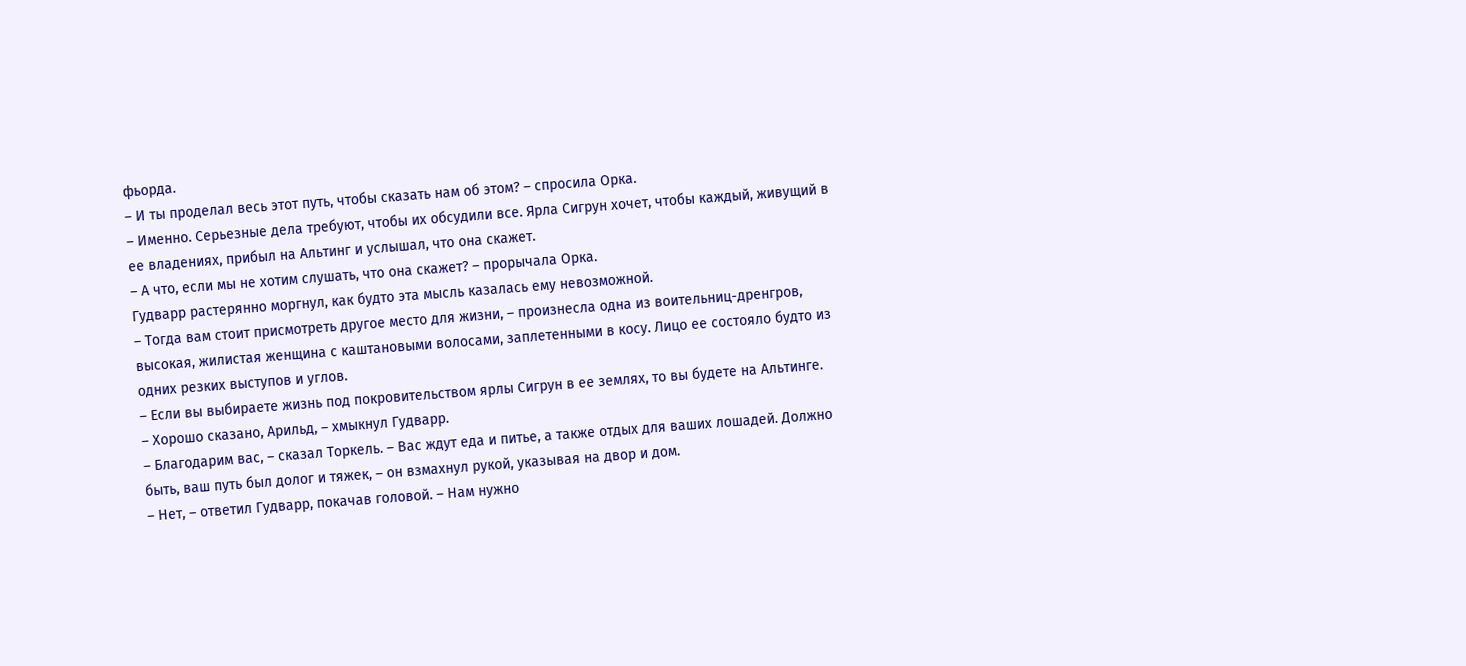фьорда.
– И ты проделал весь этот путь, чтобы сказать нам об этом? – спросила Орка.
– Именно. Серьезные дела требуют, чтобы их обсудили все. Ярла Сигрун хочет, чтобы каждый, живущий в ее владениях, прибыл на Альтинг и услышал, что она скажет.
– А что, если мы не хотим слушать, что она скажет? – прорычала Орка.
Гудварр растерянно моргнул, как будто эта мысль казалась ему невозможной.
– Тогда вам стоит присмотреть другое место для жизни, – произнесла одна из воительниц-дренгров, высокая, жилистая женщина с каштановыми волосами, заплетенными в косу. Лицо ее состояло будто из одних резких выступов и углов.
– Если вы выбираете жизнь под покровительством ярлы Сигрун в ее землях, то вы будете на Альтинге.
– Хорошо сказано, Арильд, – хмыкнул Гудварр.
– Благодарим вас, – сказал Торкель. – Вас ждут еда и питье, а также отдых для ваших лошадей. Должно быть, ваш путь был долог и тяжек, – он взмахнул рукой, указывая на двор и дом.
– Нет, – ответил Гудварр, покачав головой. – Нам нужно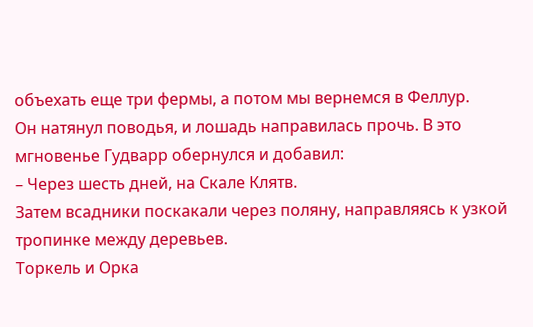объехать еще три фермы, а потом мы вернемся в Феллур.
Он натянул поводья, и лошадь направилась прочь. В это мгновенье Гудварр обернулся и добавил:
– Через шесть дней, на Скале Клятв.
Затем всадники поскакали через поляну, направляясь к узкой тропинке между деревьев.
Торкель и Орка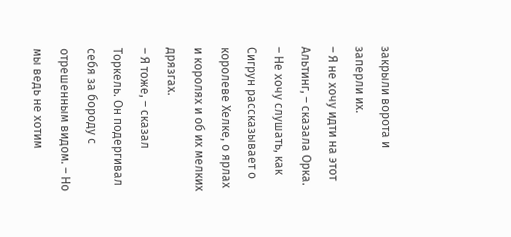закрыли ворота и заперли их.
– Я не хочу идти на этот Альтинг, – сказала Орка. – Не хочу слушать, как Сигрун рассказывает о королеве Хелке, о ярлах и королях и об их мелких дрязгах.
– Я тоже, – сказал Торкель. Он подергивал себя за бороду с отрешенным видом. – Но мы ведь не хотим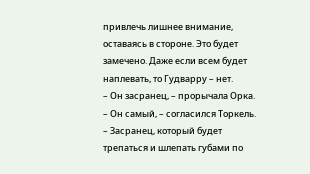привлечь лишнее внимание, оставаясь в стороне. Это будет замечено. Даже если всем будет наплевать, то Гудварру – нет.
– Он засранец, – прорычала Орка.
– Он самый, – согласился Торкель. – Засранец, который будет трепаться и шлепать губами по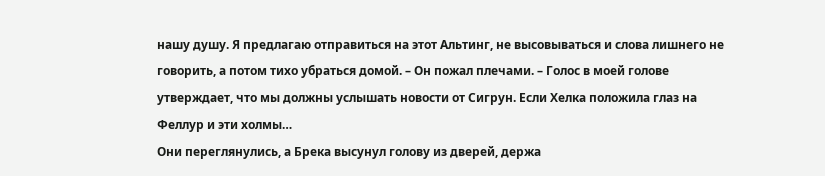нашу душу. Я предлагаю отправиться на этот Альтинг, не высовываться и слова лишнего не говорить, а потом тихо убраться домой. – Он пожал плечами. – Голос в моей голове утверждает, что мы должны услышать новости от Сигрун. Если Хелка положила глаз на Феллур и эти холмы…
Они переглянулись, а Брека высунул голову из дверей, держа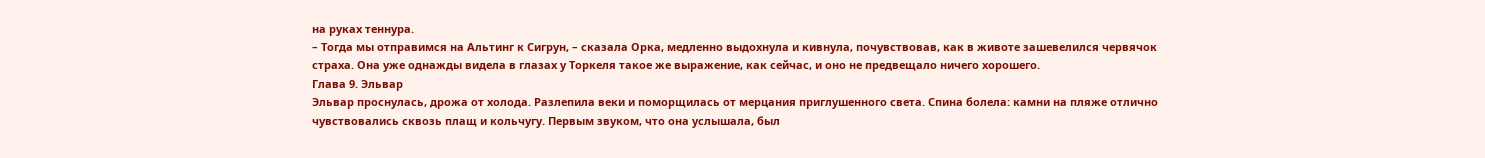на руках теннура.
– Тогда мы отправимся на Альтинг к Сигрун, – сказала Орка, медленно выдохнула и кивнула, почувствовав, как в животе зашевелился червячок страха. Она уже однажды видела в глазах у Торкеля такое же выражение, как сейчас, и оно не предвещало ничего хорошего.
Глава 9. Эльвар
Эльвар проснулась, дрожа от холода. Разлепила веки и поморщилась от мерцания приглушенного света. Спина болела: камни на пляже отлично чувствовались сквозь плащ и кольчугу. Первым звуком, что она услышала, был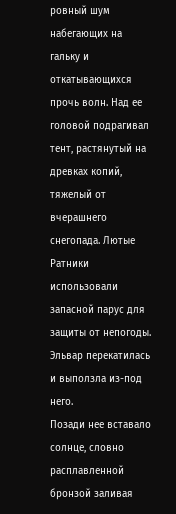ровный шум набегающих на гальку и откатывающихся прочь волн. Над ее головой подрагивал тент, растянутый на древках копий, тяжелый от вчерашнего снегопада. Лютые Ратники использовали запасной парус для защиты от непогоды. Эльвар перекатилась и выползла из-под него.
Позади нее вставало солнце, словно расплавленной бронзой заливая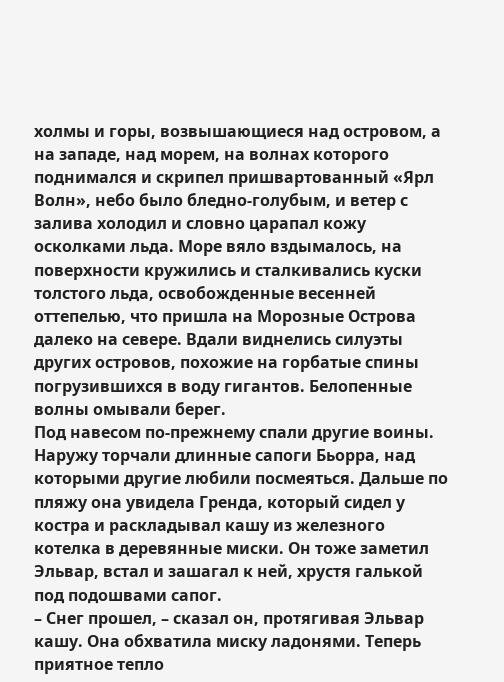холмы и горы, возвышающиеся над островом, а на западе, над морем, на волнах которого поднимался и скрипел пришвартованный «Ярл Волн», небо было бледно-голубым, и ветер с залива холодил и словно царапал кожу осколками льда. Море вяло вздымалось, на поверхности кружились и сталкивались куски толстого льда, освобожденные весенней оттепелью, что пришла на Морозные Острова далеко на севере. Вдали виднелись силуэты других островов, похожие на горбатые спины погрузившихся в воду гигантов. Белопенные волны омывали берег.
Под навесом по-прежнему спали другие воины. Наружу торчали длинные сапоги Бьорра, над которыми другие любили посмеяться. Дальше по пляжу она увидела Гренда, который сидел у костра и раскладывал кашу из железного котелка в деревянные миски. Он тоже заметил Эльвар, встал и зашагал к ней, хрустя галькой под подошвами сапог.
– Снег прошел, – сказал он, протягивая Эльвар кашу. Она обхватила миску ладонями. Теперь приятное тепло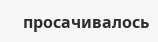просачивалось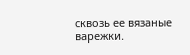сквозь ее вязаные варежки.